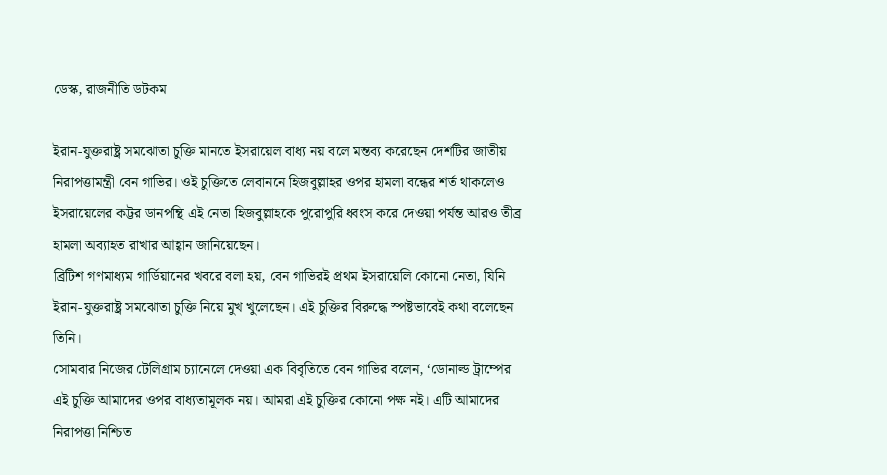ডেস্ক, রাজনীতি ডটকম

ইরান-যুক্তরাষ্ট্র সমঝোতা চুক্তি মানতে ইসরায়েল বাধ্য নয় বলে মন্তব্য করেছেন দেশটির জাতীয় নিরাপত্তামন্ত্রী বেন গাভির। ওই চুক্তিতে লেবাননে হিজবুল্লাহর ওপর হামলা বন্ধের শর্ত থাকলেও ইসরায়েলের কট্টর ডানপন্থি এই নেতা হিজবুল্লাহকে পুরোপুরি ধ্বংস করে দেওয়া পর্যন্ত আরও তীব্র হামলা অব্যাহত রাখার আহ্বান জানিয়েছেন।
ব্রিটিশ গণমাধ্যম গার্ডিয়ানের খবরে বলা হয়, বেন গাভিরই প্রথম ইসরায়েলি কোনো নেতা, যিনি ইরান-যুক্তরাষ্ট্র সমঝোতা চুক্তি নিয়ে মুখ খুলেছেন। এই চুক্তির বিরুদ্ধে স্পষ্টভাবেই কথা বলেছেন তিনি।
সোমবার নিজের টেলিগ্রাম চ্যানেলে দেওয়া এক বিবৃতিতে বেন গাভির বলেন, ‘ডোনাল্ড ট্রাম্পের এই চুক্তি আমাদের ওপর বাধ্যতামূলক নয়। আমরা এই চুক্তির কোনো পক্ষ নই। এটি আমাদের নিরাপত্তা নিশ্চিত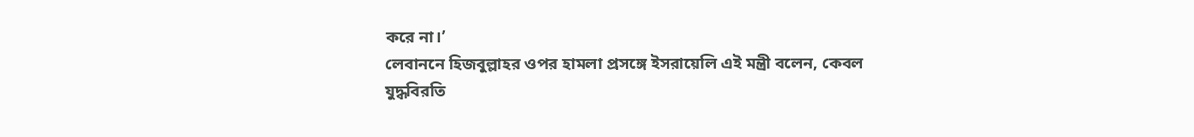করে না।’
লেবাননে হিজবুল্লাহর ওপর হামলা প্রসঙ্গে ইসরায়েলি এই মন্ত্রী বলেন, কেবল যুদ্ধবিরতি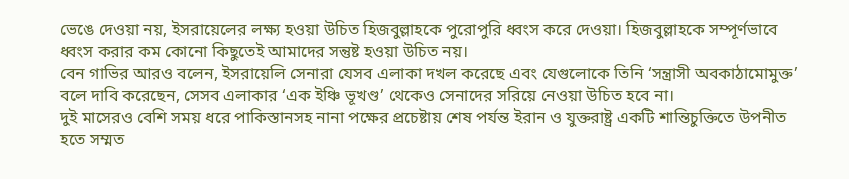ভেঙে দেওয়া নয়, ইসরায়েলের লক্ষ্য হওয়া উচিত হিজবুল্লাহকে পুরোপুরি ধ্বংস করে দেওয়া। হিজবুল্লাহকে সম্পূর্ণভাবে ধ্বংস করার কম কোনো কিছুতেই আমাদের সন্তুষ্ট হওয়া উচিত নয়।
বেন গাভির আরও বলেন, ইসরায়েলি সেনারা যেসব এলাকা দখল করেছে এবং যেগুলোকে তিনি ‘সন্ত্রাসী অবকাঠামোমুক্ত’ বলে দাবি করেছেন, সেসব এলাকার ‘এক ইঞ্চি ভূখণ্ড’ থেকেও সেনাদের সরিয়ে নেওয়া উচিত হবে না।
দুই মাসেরও বেশি সময় ধরে পাকিস্তানসহ নানা পক্ষের প্রচেষ্টায় শেষ পর্যন্ত ইরান ও যুক্তরাষ্ট্র একটি শান্তিচুক্তিতে উপনীত হতে সম্মত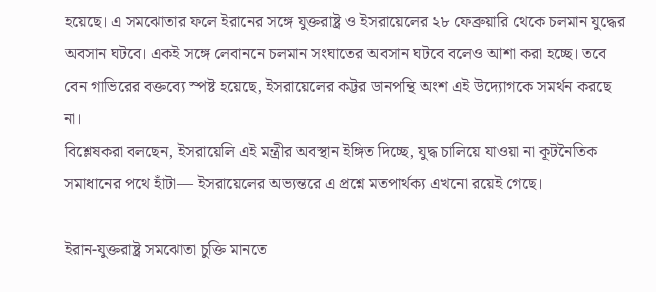হয়েছে। এ সমঝোতার ফলে ইরানের সঙ্গে যুক্তরাষ্ট্র ও ইসরায়েলের ২৮ ফেব্রুয়ারি থেকে চলমান যুদ্ধের অবসান ঘটবে। একই সঙ্গে লেবাননে চলমান সংঘাতের অবসান ঘটবে বলেও আশা করা হচ্ছে। তবে বেন গাভিরের বক্তব্যে স্পষ্ট হয়েছে, ইসরায়েলের কট্টর ডানপন্থি অংশ এই উদ্যোগকে সমর্থন করছে না।
বিশ্লেষকরা বলছেন, ইসরায়েলি এই মন্ত্রীর অবস্থান ইঙ্গিত দিচ্ছে, যুদ্ধ চালিয়ে যাওয়া না কূটনৈতিক সমাধানের পথে হাঁটা— ইসরায়েলের অভ্যন্তরে এ প্রশ্নে মতপার্থক্য এখনো রয়েই গেছে।

ইরান-যুক্তরাষ্ট্র সমঝোতা চুক্তি মানতে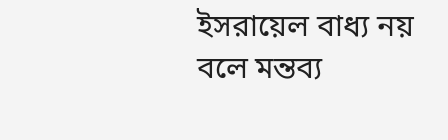ইসরায়েল বাধ্য নয় বলে মন্তব্য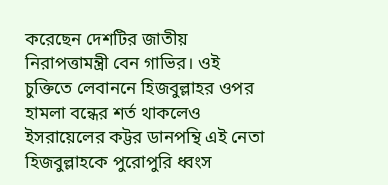করেছেন দেশটির জাতীয় নিরাপত্তামন্ত্রী বেন গাভির। ওই চুক্তিতে লেবাননে হিজবুল্লাহর ওপর হামলা বন্ধের শর্ত থাকলেও ইসরায়েলের কট্টর ডানপন্থি এই নেতা হিজবুল্লাহকে পুরোপুরি ধ্বংস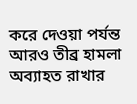করে দেওয়া পর্যন্ত আরও তীব্র হামলা অব্যাহত রাখার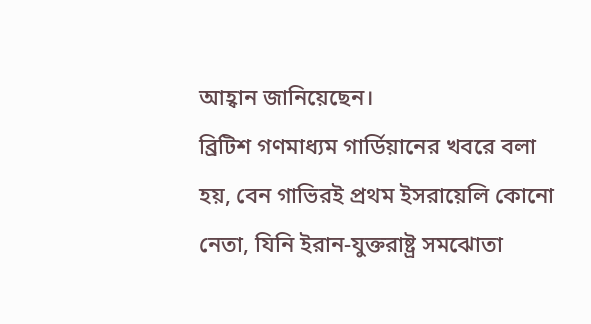আহ্বান জানিয়েছেন।
ব্রিটিশ গণমাধ্যম গার্ডিয়ানের খবরে বলা হয়, বেন গাভিরই প্রথম ইসরায়েলি কোনো নেতা, যিনি ইরান-যুক্তরাষ্ট্র সমঝোতা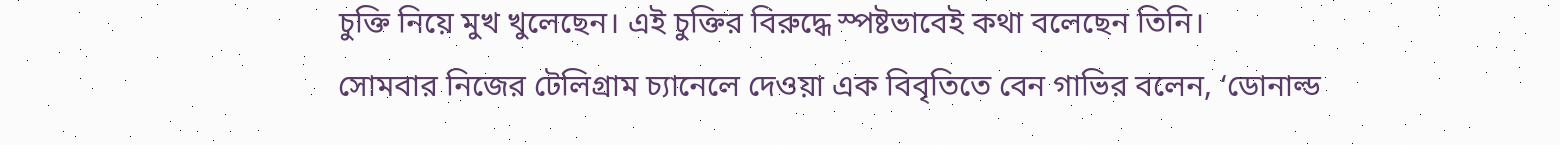চুক্তি নিয়ে মুখ খুলেছেন। এই চুক্তির বিরুদ্ধে স্পষ্টভাবেই কথা বলেছেন তিনি।
সোমবার নিজের টেলিগ্রাম চ্যানেলে দেওয়া এক বিবৃতিতে বেন গাভির বলেন, ‘ডোনাল্ড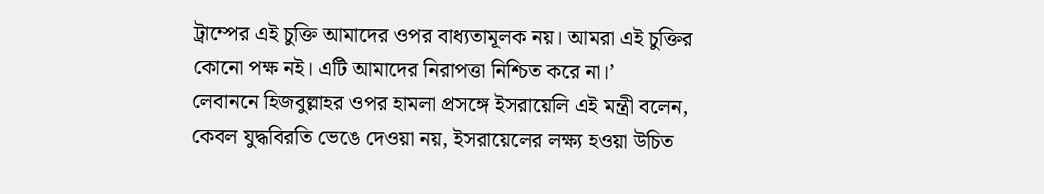ট্রাম্পের এই চুক্তি আমাদের ওপর বাধ্যতামূলক নয়। আমরা এই চুক্তির কোনো পক্ষ নই। এটি আমাদের নিরাপত্তা নিশ্চিত করে না।’
লেবাননে হিজবুল্লাহর ওপর হামলা প্রসঙ্গে ইসরায়েলি এই মন্ত্রী বলেন, কেবল যুদ্ধবিরতি ভেঙে দেওয়া নয়, ইসরায়েলের লক্ষ্য হওয়া উচিত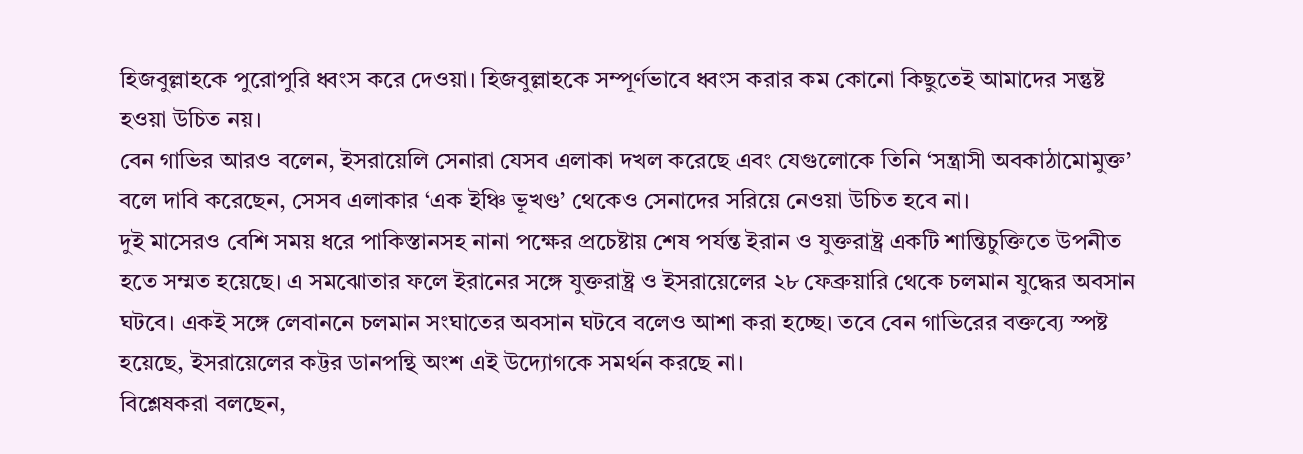হিজবুল্লাহকে পুরোপুরি ধ্বংস করে দেওয়া। হিজবুল্লাহকে সম্পূর্ণভাবে ধ্বংস করার কম কোনো কিছুতেই আমাদের সন্তুষ্ট হওয়া উচিত নয়।
বেন গাভির আরও বলেন, ইসরায়েলি সেনারা যেসব এলাকা দখল করেছে এবং যেগুলোকে তিনি ‘সন্ত্রাসী অবকাঠামোমুক্ত’ বলে দাবি করেছেন, সেসব এলাকার ‘এক ইঞ্চি ভূখণ্ড’ থেকেও সেনাদের সরিয়ে নেওয়া উচিত হবে না।
দুই মাসেরও বেশি সময় ধরে পাকিস্তানসহ নানা পক্ষের প্রচেষ্টায় শেষ পর্যন্ত ইরান ও যুক্তরাষ্ট্র একটি শান্তিচুক্তিতে উপনীত হতে সম্মত হয়েছে। এ সমঝোতার ফলে ইরানের সঙ্গে যুক্তরাষ্ট্র ও ইসরায়েলের ২৮ ফেব্রুয়ারি থেকে চলমান যুদ্ধের অবসান ঘটবে। একই সঙ্গে লেবাননে চলমান সংঘাতের অবসান ঘটবে বলেও আশা করা হচ্ছে। তবে বেন গাভিরের বক্তব্যে স্পষ্ট হয়েছে, ইসরায়েলের কট্টর ডানপন্থি অংশ এই উদ্যোগকে সমর্থন করছে না।
বিশ্লেষকরা বলছেন,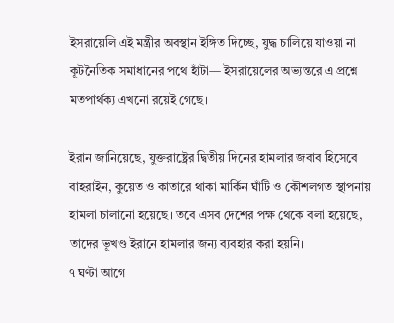ইসরায়েলি এই মন্ত্রীর অবস্থান ইঙ্গিত দিচ্ছে, যুদ্ধ চালিয়ে যাওয়া না কূটনৈতিক সমাধানের পথে হাঁটা— ইসরায়েলের অভ্যন্তরে এ প্রশ্নে মতপার্থক্য এখনো রয়েই গেছে।

ইরান জানিয়েছে, যুক্তরাষ্ট্রের দ্বিতীয় দিনের হামলার জবাব হিসেবে বাহরাইন, কুয়েত ও কাতারে থাকা মার্কিন ঘাঁটি ও কৌশলগত স্থাপনায় হামলা চালানো হয়েছে। তবে এসব দেশের পক্ষ থেকে বলা হয়েছে, তাদের ভূখণ্ড ইরানে হামলার জন্য ব্যবহার করা হয়নি।
৭ ঘণ্টা আগে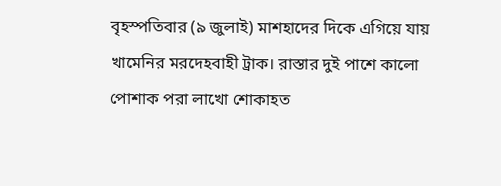বৃহস্পতিবার (৯ জুলাই) মাশহাদের দিকে এগিয়ে যায় খামেনির মরদেহবাহী ট্রাক। রাস্তার দুই পাশে কালো পোশাক পরা লাখো শোকাহত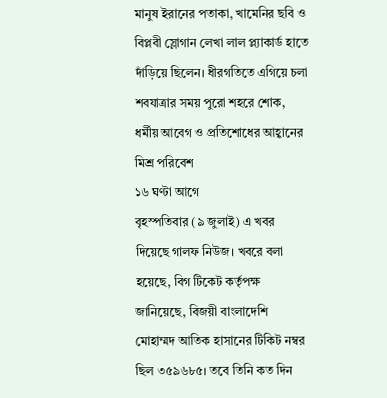মানুষ ইরানের পতাকা, খামেনির ছবি ও বিপ্লবী স্লোগান লেখা লাল প্ল্যাকার্ড হাতে দাঁড়িয়ে ছিলেন। ধীরগতিতে এগিয়ে চলা শবযাত্রার সময় পুরো শহরে শোক, ধর্মীয় আবেগ ও প্রতিশোধের আহ্বানের মিশ্র পরিবেশ
১৬ ঘণ্টা আগে
বৃহস্পতিবার (৯ জুলাই) এ খবর দিয়েছে গালফ নিউজ। খবরে বলা হয়েছে, বিগ টিকেট কর্তৃপক্ষ জানিয়েছে, বিজয়ী বাংলাদেশি মোহাম্মদ আতিক হাসানের টিকিট নম্বর ছিল ৩৫৯৬৮৫। তবে তিনি কত দিন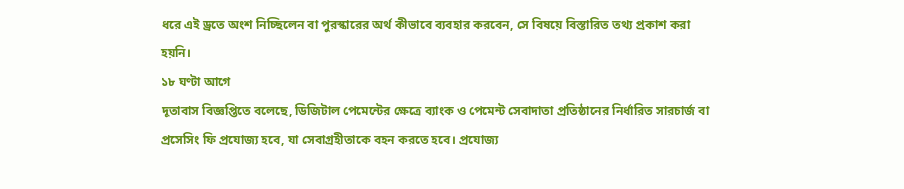ধরে এই ড্রতে অংশ নিচ্ছিলেন বা পুরস্কারের অর্থ কীভাবে ব্যবহার করবেন, সে বিষয়ে বিস্তারিত তথ্য প্রকাশ করা হয়নি।
১৮ ঘণ্টা আগে
দূতাবাস বিজ্ঞপ্তিতে বলেছে, ডিজিটাল পেমেন্টের ক্ষেত্রে ব্যাংক ও পেমেন্ট সেবাদাতা প্রতিষ্ঠানের নির্ধারিত সারচার্জ বা প্রসেসিং ফি প্রযোজ্য হবে, যা সেবাগ্রহীতাকে বহন করতে হবে। প্রযোজ্য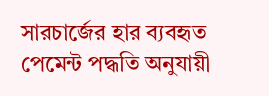সারচার্জের হার ব্যবহৃত পেমেন্ট পদ্ধতি অনুযায়ী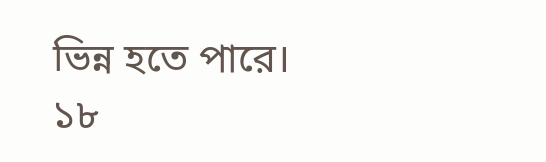ভিন্ন হতে পারে।
১৮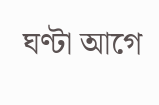ঘণ্টা আগে